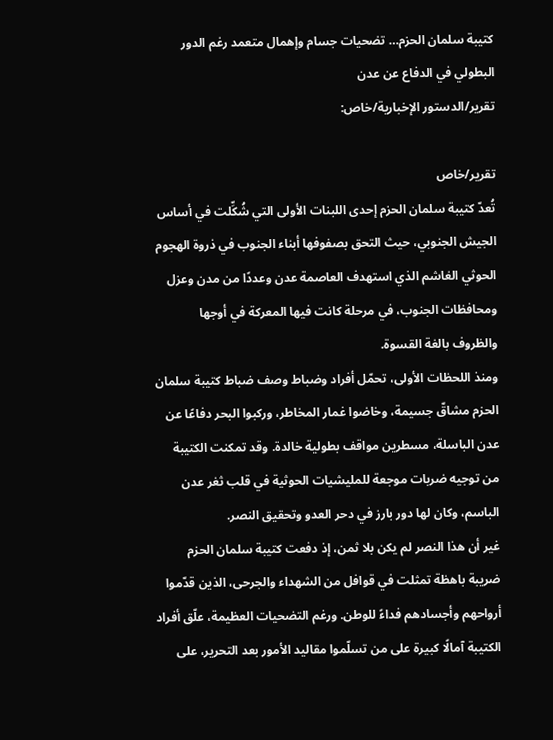كتيبة سلمان الحزم… تضحيات جسام وإهمال متعمد رغم الدور البطولي في الدفاع عن عدن
تقرير/الدستور الإخبارية/خاص:

تقرير/خاص
تُعدّ كتيبة سلمان الحزم إحدى اللبنات الأولى التي شُكِّلت في أساس الجيش الجنوبي، حيث التحق بصفوفها أبناء الجنوب في ذروة الهجوم الحوثي الغاشم الذي استهدف العاصمة عدن وعددًا من مدن وعزل ومحافظات الجنوب، في مرحلة كانت فيها المعركة في أوجها والظروف بالغة القسوة.
ومنذ اللحظات الأولى، تحمّل أفراد وضباط وصف ضباط كتيبة سلمان الحزم مشاقّ جسيمة، وخاضوا غمار المخاطر، وركبوا البحر دفاعًا عن عدن الباسلة، مسطرين مواقف بطولية خالدة. وقد تمكنت الكتيبة من توجيه ضربات موجعة للمليشيات الحوثية في قلب ثغر عدن الباسم، وكان لها دور بارز في دحر العدو وتحقيق النصر.
غير أن هذا النصر لم يكن بلا ثمن، إذ دفعت كتيبة سلمان الحزم ضريبة باهظة تمثلت في قوافل من الشهداء والجرحى، الذين قدّموا أرواحهم وأجسادهم فداءً للوطن. ورغم التضحيات العظيمة، علّق أفراد الكتيبة آمالًا كبيرة على من تسلّموا مقاليد الأمور بعد التحرير، على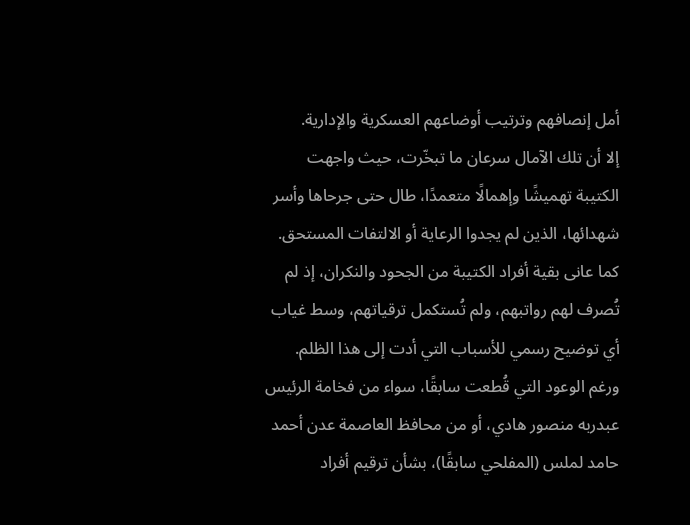أمل إنصافهم وترتيب أوضاعهم العسكرية والإدارية.
إلا أن تلك الآمال سرعان ما تبخّرت، حيث واجهت الكتيبة تهميشًا وإهمالًا متعمدًا، طال حتى جرحاها وأسر شهدائها، الذين لم يجدوا الرعاية أو الالتفات المستحق. كما عانى بقية أفراد الكتيبة من الجحود والنكران، إذ لم تُصرف لهم رواتبهم، ولم تُستكمل ترقياتهم، وسط غياب أي توضيح رسمي للأسباب التي أدت إلى هذا الظلم.
ورغم الوعود التي قُطعت سابقًا، سواء من فخامة الرئيس عبدربه منصور هادي، أو من محافظ العاصمة عدن أحمد حامد لملس (المفلحي سابقًا)، بشأن ترقيم أفراد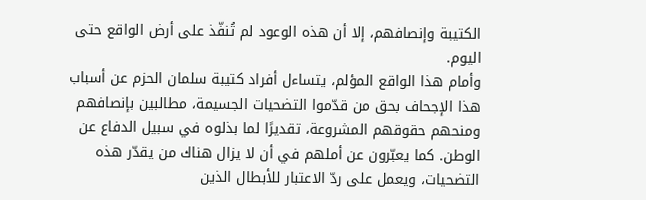الكتيبة وإنصافهم، إلا أن هذه الوعود لم تُنفّذ على أرض الواقع حتى اليوم.
وأمام هذا الواقع المؤلم، يتساءل أفراد كتيبة سلمان الحزم عن أسباب هذا الإجحاف بحق من قدّموا التضحيات الجسيمة، مطالبين بإنصافهم ومنحهم حقوقهم المشروعة، تقديرًا لما بذلوه في سبيل الدفاع عن الوطن. كما يعبّرون عن أملهم في أن لا يزال هناك من يقدّر هذه التضحيات، ويعمل على ردّ الاعتبار للأبطال الذين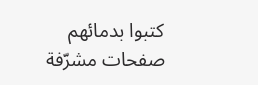كتبوا بدمائهم صفحات مشرّفة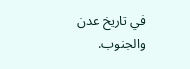في تاريخ عدن والجنوب.